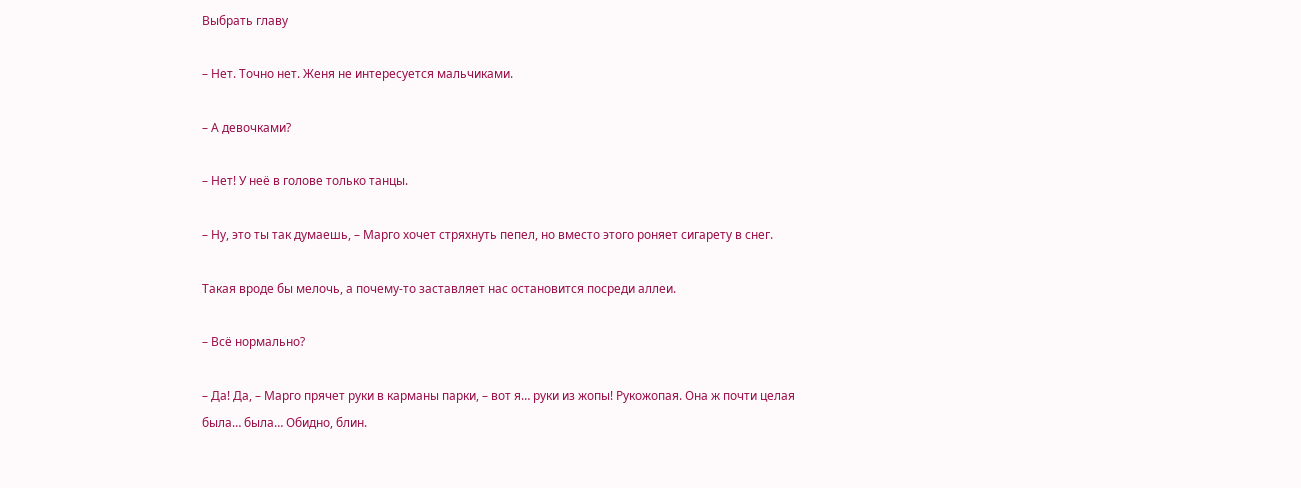Выбрать главу

– Нет. Точно нет. Женя не интересуется мальчиками.

– А девочками?

– Нет! У неё в голове только танцы.

– Ну, это ты так думаешь, – Марго хочет стряхнуть пепел, но вместо этого роняет сигарету в снег.

Такая вроде бы мелочь, а почему-то заставляет нас остановится посреди аллеи.

– Всё нормально?

– Да! Да, – Марго прячет руки в карманы парки, – вот я… руки из жопы! Рукожопая. Она ж почти целая была… была… Обидно, блин.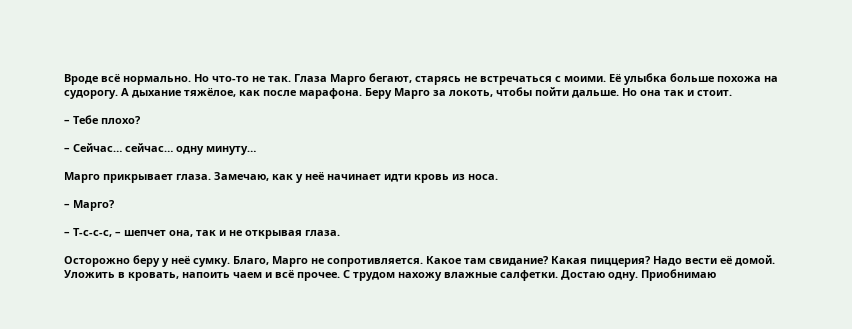Вроде всё нормально. Но что-то не так. Глаза Марго бегают, старясь не встречаться с моими. Её улыбка больше похожа на судорогу. А дыхание тяжёлое, как после марафона. Беру Марго за локоть, чтобы пойти дальше. Но она так и стоит.

– Тебе плохо?

– Сейчас… сейчас… одну минуту…

Марго прикрывает глаза. Замечаю, как у неё начинает идти кровь из носа.

– Марго?

– Т-с-с-с, – шепчет она, так и не открывая глаза.

Осторожно беру у неё сумку. Благо, Марго не сопротивляется. Какое там свидание? Какая пиццерия? Надо вести её домой. Уложить в кровать, напоить чаем и всё прочее. С трудом нахожу влажные салфетки. Достаю одну. Приобнимаю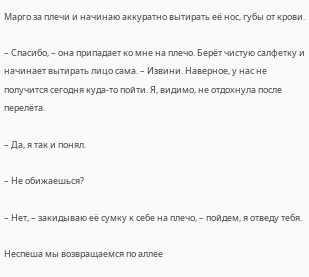Марго за плечи и начинаю аккуратно вытирать её нос, губы от крови.

– Спасибо, – она припадает ко мне на плечо. Берёт чистую салфетку и начинает вытирать лицо сама. – Извини. Наверное, у нас не получится сегодня куда-то пойти. Я, видимо, не отдохнула после перелёта.

– Да, я так и понял.

– Не обижаешься?

– Нет, – закидываю её сумку к себе на плечо, – пойдем, я отведу тебя.

Неспеша мы возвращаемся по аллее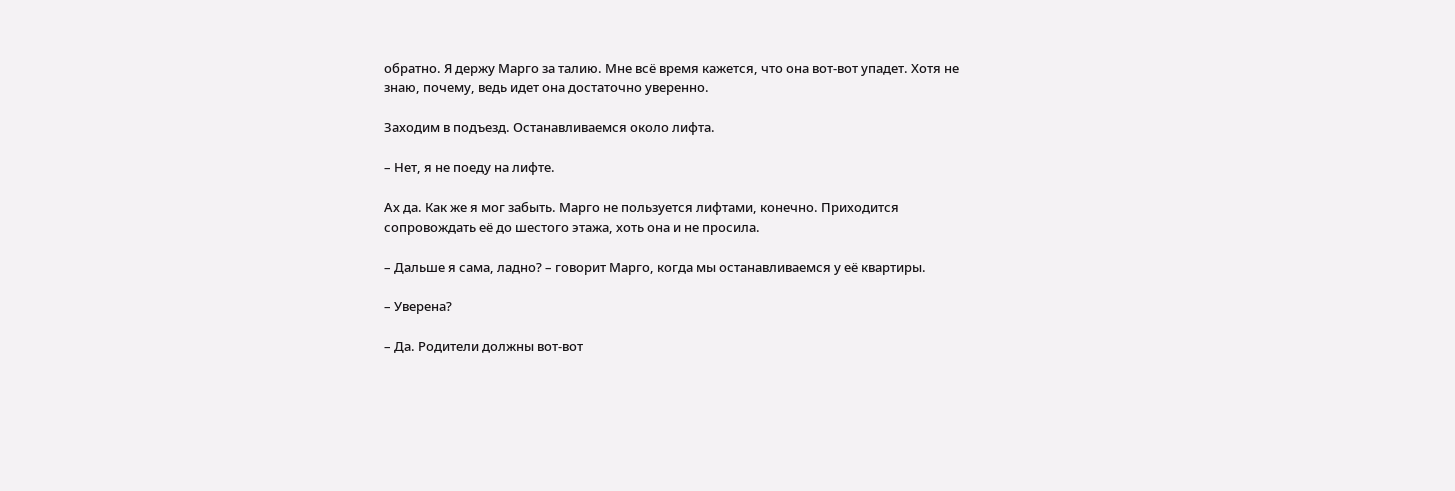обратно. Я держу Марго за талию. Мне всё время кажется, что она вот-вот упадет. Хотя не знаю, почему, ведь идет она достаточно уверенно.

Заходим в подъезд. Останавливаемся около лифта.

– Нет, я не поеду на лифте.

Ах да. Как же я мог забыть. Марго не пользуется лифтами, конечно. Приходится сопровождать её до шестого этажа, хоть она и не просила.

– Дальше я сама, ладно? – говорит Марго, когда мы останавливаемся у её квартиры.

– Уверена?

– Да. Родители должны вот-вот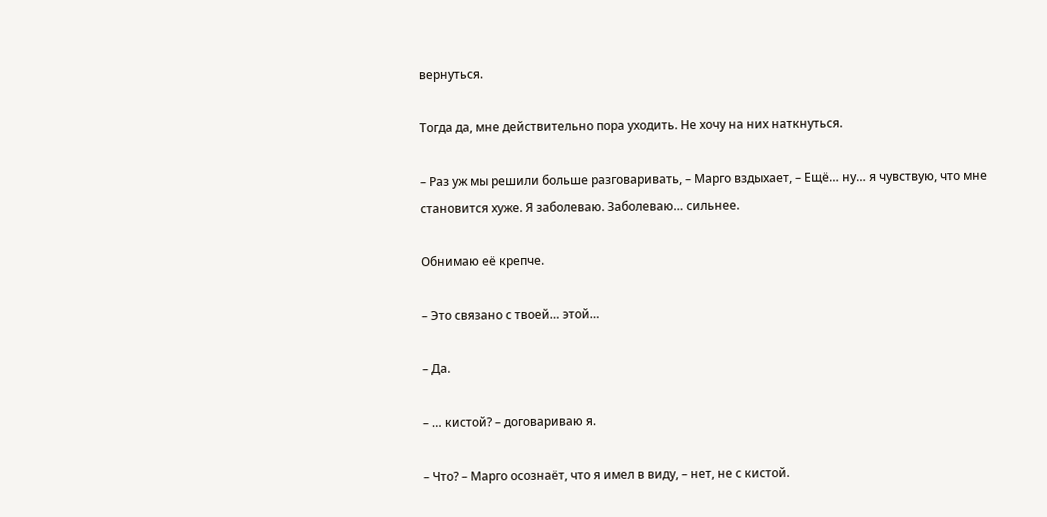вернуться.

Тогда да, мне действительно пора уходить. Не хочу на них наткнуться.

– Раз уж мы решили больше разговаривать, – Марго вздыхает, – Ещё… ну… я чувствую, что мне становится хуже. Я заболеваю. Заболеваю… сильнее.

Обнимаю её крепче.

– Это связано с твоей… этой…

– Да.

– … кистой? – договариваю я.

– Что? – Марго осознаёт, что я имел в виду, – нет, не с кистой.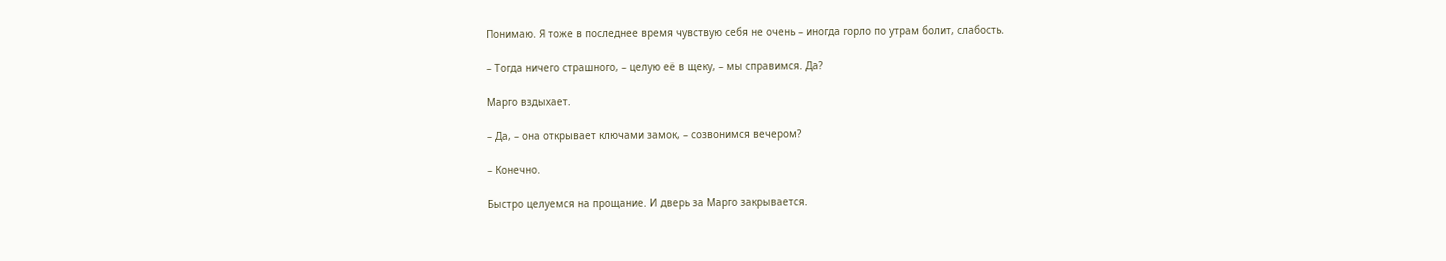Понимаю. Я тоже в последнее время чувствую себя не очень – иногда горло по утрам болит, слабость.

– Тогда ничего страшного, – целую её в щеку, – мы справимся. Да?

Марго вздыхает.

– Да, – она открывает ключами замок, – созвонимся вечером?

– Конечно.

Быстро целуемся на прощание. И дверь за Марго закрывается.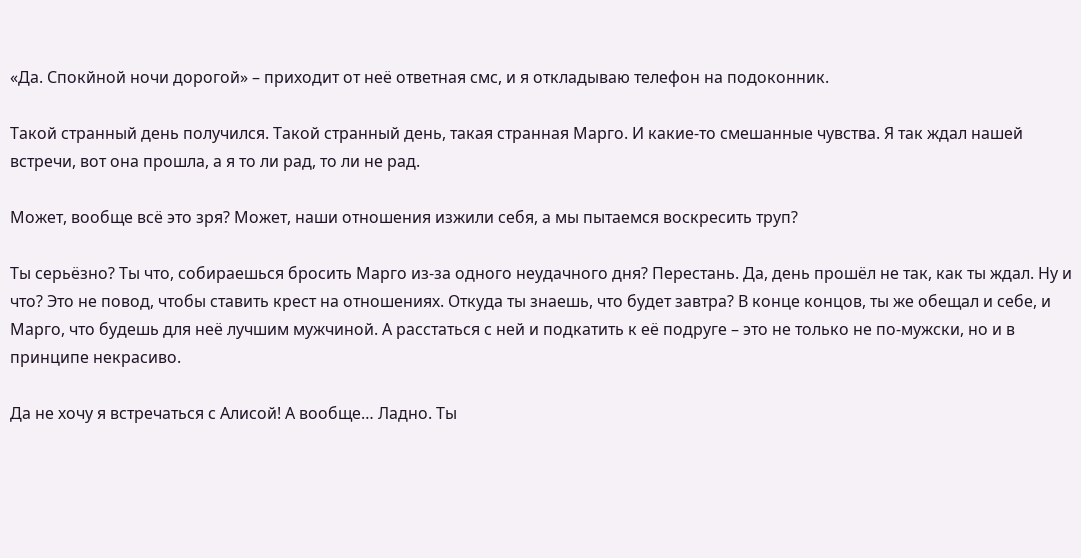«Да. Спокйной ночи дорогой» – приходит от неё ответная смс, и я откладываю телефон на подоконник.

Такой странный день получился. Такой странный день, такая странная Марго. И какие-то смешанные чувства. Я так ждал нашей встречи, вот она прошла, а я то ли рад, то ли не рад.

Может, вообще всё это зря? Может, наши отношения изжили себя, а мы пытаемся воскресить труп?

Ты серьёзно? Ты что, собираешься бросить Марго из-за одного неудачного дня? Перестань. Да, день прошёл не так, как ты ждал. Ну и что? Это не повод, чтобы ставить крест на отношениях. Откуда ты знаешь, что будет завтра? В конце концов, ты же обещал и себе, и Марго, что будешь для неё лучшим мужчиной. А расстаться с ней и подкатить к её подруге – это не только не по-мужски, но и в принципе некрасиво.

Да не хочу я встречаться с Алисой! А вообще… Ладно. Ты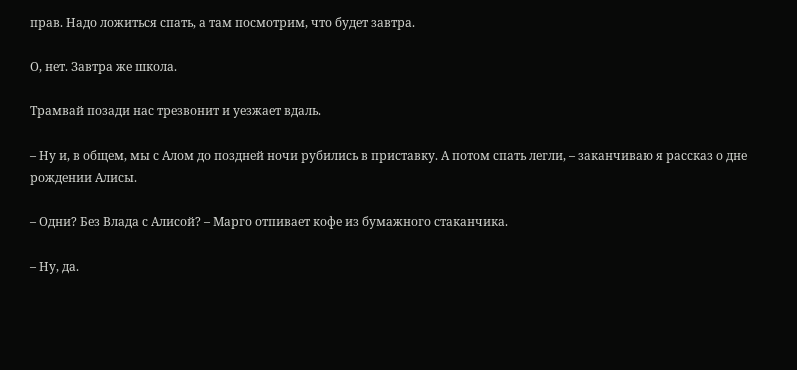прав. Надо ложиться спать, а там посмотрим, что будет завтра.

О, нет. Завтра же школа.

Трамвай позади нас трезвонит и уезжает вдаль.

– Ну и, в общем, мы с Алом до поздней ночи рубились в приставку. А потом спать легли, – заканчиваю я рассказ о дне рождении Алисы.

– Одни? Без Влада с Алисой? – Марго отпивает кофе из бумажного стаканчика.

– Ну, да.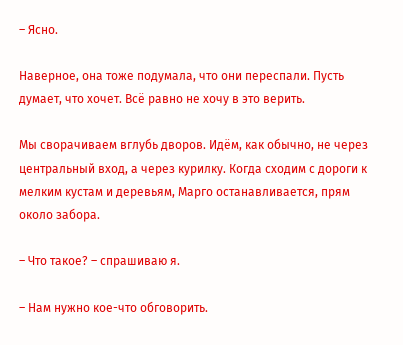– Ясно.

Наверное, она тоже подумала, что они переспали. Пусть думает, что хочет. Всё равно не хочу в это верить.

Мы сворачиваем вглубь дворов. Идём, как обычно, не через центральный вход, а через курилку. Когда сходим с дороги к мелким кустам и деревьям, Марго останавливается, прям около забора.

– Что такое? – спрашиваю я.

– Нам нужно кое-что обговорить.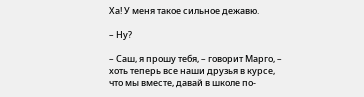Ха! У меня такое сильное дежавю.

– Ну?

– Саш, я прошу тебя, – говорит Марго, – хоть теперь все наши друзья в курсе, что мы вместе, давай в школе по-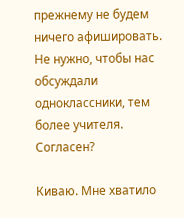прежнему не будем ничего афишировать. Не нужно, чтобы нас обсуждали одноклассники, тем более учителя. Согласен?

Киваю. Мне хватило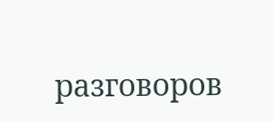разговоров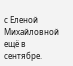с Еленой Михайловной ещё в сентябре.